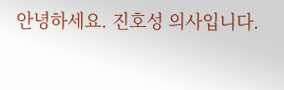안녕하세요. 진호성 의사입니다.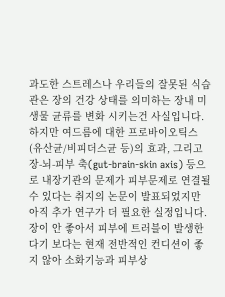과도한 스트레스나 우리들의 잘못된 식습관은 장의 건강 상태를 의미하는 장내 미생물 균류를 변화 시키는건 사실입니다. 하지만 여드름에 대한 프로바이오틱스(유산균/비피더스균 등)의 효과, 그리고 장-뇌-피부 축(gut-brain-skin axis) 등으로 내장기관의 문제가 피부문제로 연결될 수 있다는 취지의 논문이 발표되었지만 아직 추가 연구가 더 필요한 실정입니다. 장이 안 좋아서 피부에 트러블이 발생한다기 보다는 현재 전반적인 컨디션이 좋지 않아 소화기능과 피부상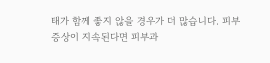태가 함께 좋지 않을 경우가 더 많습니다. 피부 증상이 지속된다면 피부과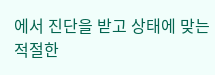에서 진단을 받고 상태에 맞는 적절한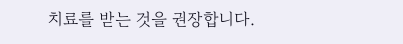치료를 받는 것을 권장합니다.